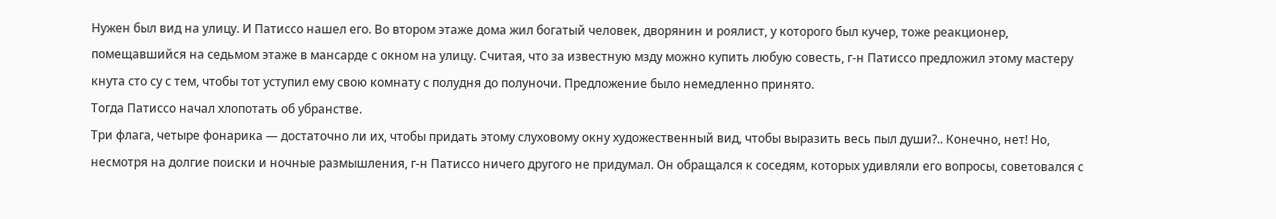Нужен был вид на улицу. И Патиссо нашел его. Во втором этаже дома жил богатый человек, дворянин и роялист, у которого был кучер, тоже реакционер, помещавшийся на седьмом этаже в мансарде с окном на улицу. Считая, что за известную мзду можно купить любую совесть, г-н Патиссо предложил этому мастеру кнута сто су с тем, чтобы тот уступил ему свою комнату с полудня до полуночи. Предложение было немедленно принято.
Тогда Патиссо начал хлопотать об убранстве.
Три флага, четыре фонарика — достаточно ли их, чтобы придать этому слуховому окну художественный вид, чтобы выразить весь пыл души?.. Конечно, нет! Но, несмотря на долгие поиски и ночные размышления, г-н Патиссо ничего другого не придумал. Он обращался к соседям, которых удивляли его вопросы, советовался с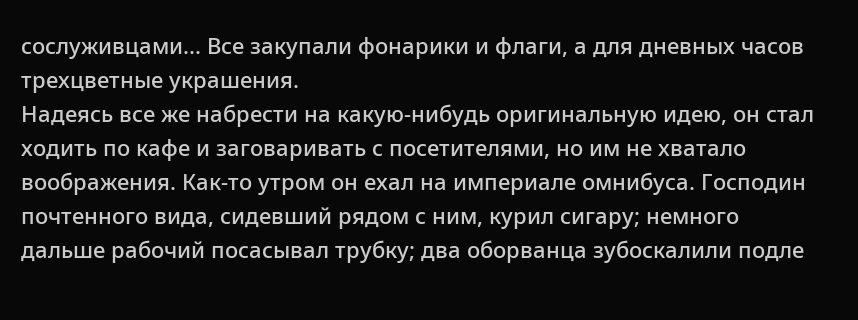сослуживцами... Все закупали фонарики и флаги, а для дневных часов трехцветные украшения.
Надеясь все же набрести на какую-нибудь оригинальную идею, он стал ходить по кафе и заговаривать с посетителями, но им не хватало воображения. Как-то утром он ехал на империале омнибуса. Господин почтенного вида, сидевший рядом с ним, курил сигару; немного дальше рабочий посасывал трубку; два оборванца зубоскалили подле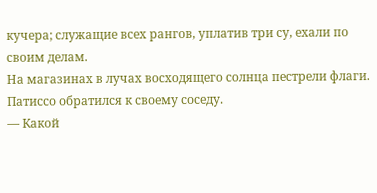кучера; служащие всех рангов, уплатив три су, ехали по своим делам.
На магазинах в лучах восходящего солнца пестрели флаги. Патиссо обратился к своему соседу.
— Какой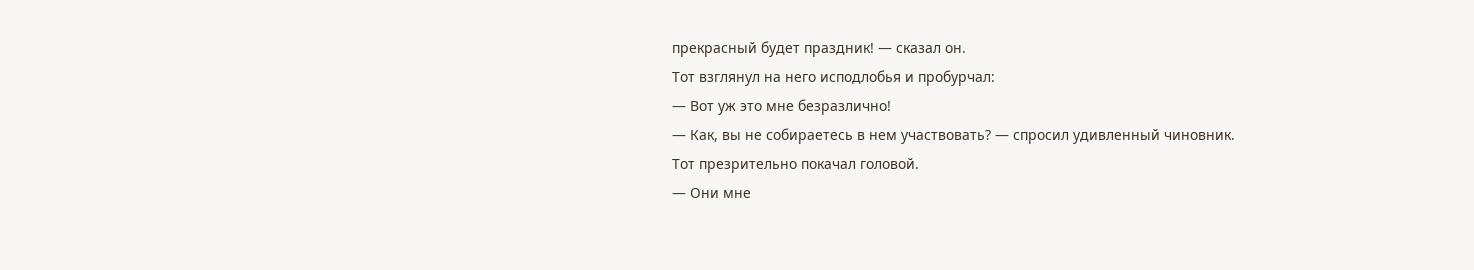прекрасный будет праздник! — сказал он.
Тот взглянул на него исподлобья и пробурчал:
— Вот уж это мне безразлично!
— Как, вы не собираетесь в нем участвовать? — спросил удивленный чиновник.
Тот презрительно покачал головой.
— Они мне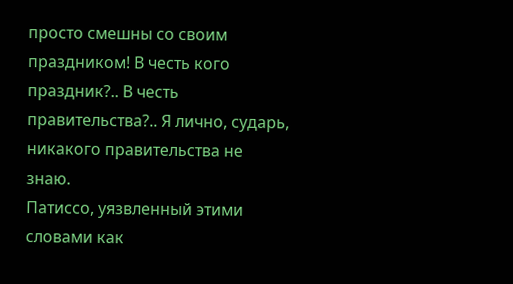просто смешны со своим праздником! В честь кого праздник?.. В честь правительства?.. Я лично, сударь, никакого правительства не знаю.
Патиссо, уязвленный этими словами как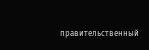правительственный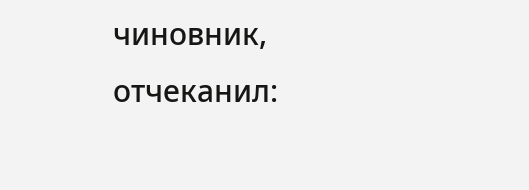чиновник, отчеканил: